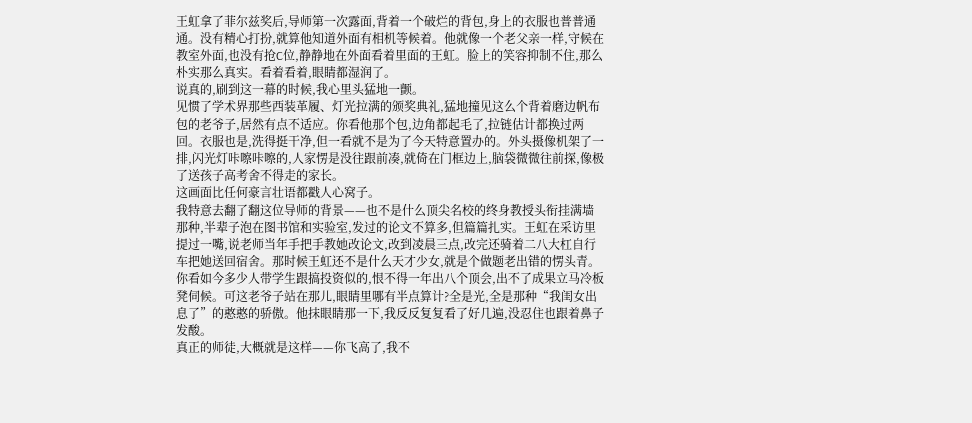王虹拿了菲尔兹奖后,导师第一次露面,背着一个破烂的背包,身上的衣服也普普通通。没有精心打扮,就算他知道外面有相机等候着。他就像一个老父亲一样,守候在教室外面,也没有抢C位,静静地在外面看着里面的王虹。脸上的笑容抑制不住,那么朴实那么真实。看着看着,眼睛都湿润了。
说真的,刷到这一幕的时候,我心里头猛地一颤。
见惯了学术界那些西装革履、灯光拉满的颁奖典礼,猛地撞见这么个背着磨边帆布包的老爷子,居然有点不适应。你看他那个包,边角都起毛了,拉链估计都换过两回。衣服也是,洗得挺干净,但一看就不是为了今天特意置办的。外头摄像机架了一排,闪光灯咔嚓咔嚓的,人家愣是没往跟前凑,就倚在门框边上,脑袋微微往前探,像极了送孩子高考舍不得走的家长。
这画面比任何豪言壮语都戳人心窝子。
我特意去翻了翻这位导师的背景——也不是什么顶尖名校的终身教授头衔挂满墙那种,半辈子泡在图书馆和实验室,发过的论文不算多,但篇篇扎实。王虹在采访里提过一嘴,说老师当年手把手教她改论文,改到凌晨三点,改完还骑着二八大杠自行车把她送回宿舍。那时候王虹还不是什么天才少女,就是个做题老出错的愣头青。
你看如今多少人带学生跟搞投资似的,恨不得一年出八个顶会,出不了成果立马冷板凳伺候。可这老爷子站在那儿,眼睛里哪有半点算计?全是光,全是那种“我闺女出息了”的憨憨的骄傲。他抹眼睛那一下,我反反复复看了好几遍,没忍住也跟着鼻子发酸。
真正的师徒,大概就是这样——你飞高了,我不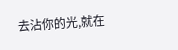去沾你的光,就在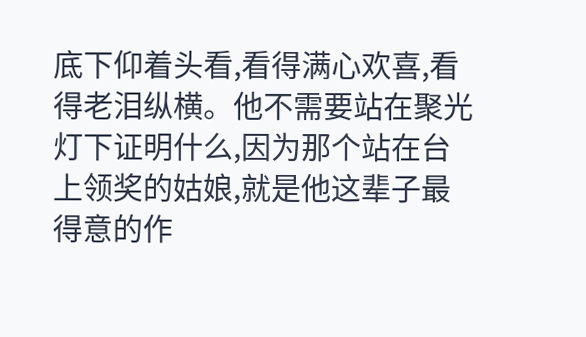底下仰着头看,看得满心欢喜,看得老泪纵横。他不需要站在聚光灯下证明什么,因为那个站在台上领奖的姑娘,就是他这辈子最得意的作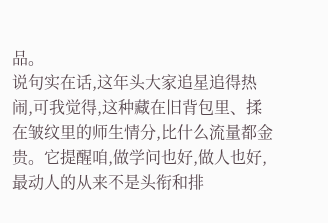品。
说句实在话,这年头大家追星追得热闹,可我觉得,这种藏在旧背包里、揉在皱纹里的师生情分,比什么流量都金贵。它提醒咱,做学问也好,做人也好,最动人的从来不是头衔和排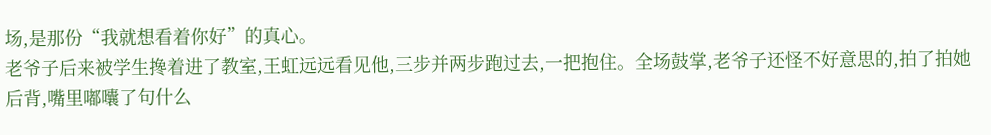场,是那份“我就想看着你好”的真心。
老爷子后来被学生搀着进了教室,王虹远远看见他,三步并两步跑过去,一把抱住。全场鼓掌,老爷子还怪不好意思的,拍了拍她后背,嘴里嘟囔了句什么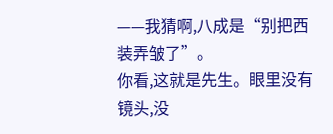——我猜啊,八成是“别把西装弄皱了”。
你看,这就是先生。眼里没有镜头,没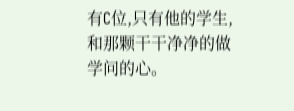有C位,只有他的学生,和那颗干干净净的做学问的心。